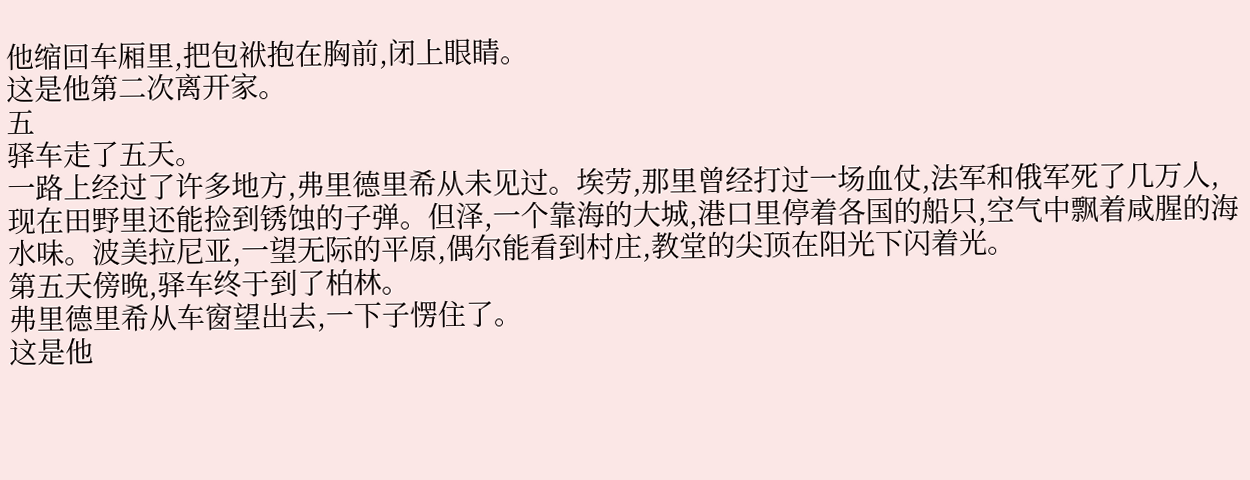他缩回车厢里,把包袱抱在胸前,闭上眼睛。
这是他第二次离开家。
五
驿车走了五天。
一路上经过了许多地方,弗里德里希从未见过。埃劳,那里曾经打过一场血仗,法军和俄军死了几万人,现在田野里还能捡到锈蚀的子弹。但泽,一个靠海的大城,港口里停着各国的船只,空气中飘着咸腥的海水味。波美拉尼亚,一望无际的平原,偶尔能看到村庄,教堂的尖顶在阳光下闪着光。
第五天傍晚,驿车终于到了柏林。
弗里德里希从车窗望出去,一下子愣住了。
这是他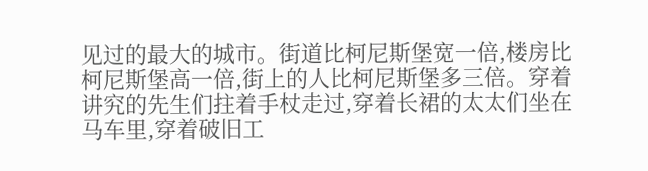见过的最大的城市。街道比柯尼斯堡宽一倍,楼房比柯尼斯堡高一倍,街上的人比柯尼斯堡多三倍。穿着讲究的先生们拄着手杖走过,穿着长裙的太太们坐在马车里,穿着破旧工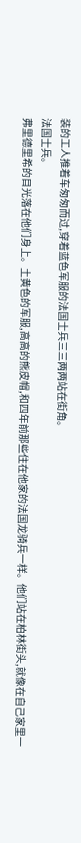装的工人推着车匆匆而过,穿着蓝色军服的法国士兵三三两两站在街角。
法国士兵。
弗里德里希的目光落在他们身上。土黄色的军服,高高的熊皮帽,和四年前那些住在他家的法国龙骑兵一样。他们站在柏林街头,就像在自己家里一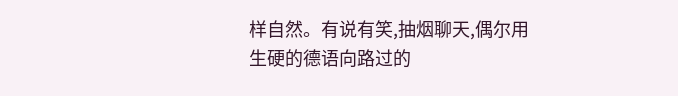样自然。有说有笑,抽烟聊天,偶尔用生硬的德语向路过的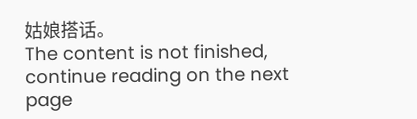姑娘搭话。
The content is not finished, continue reading on the next page